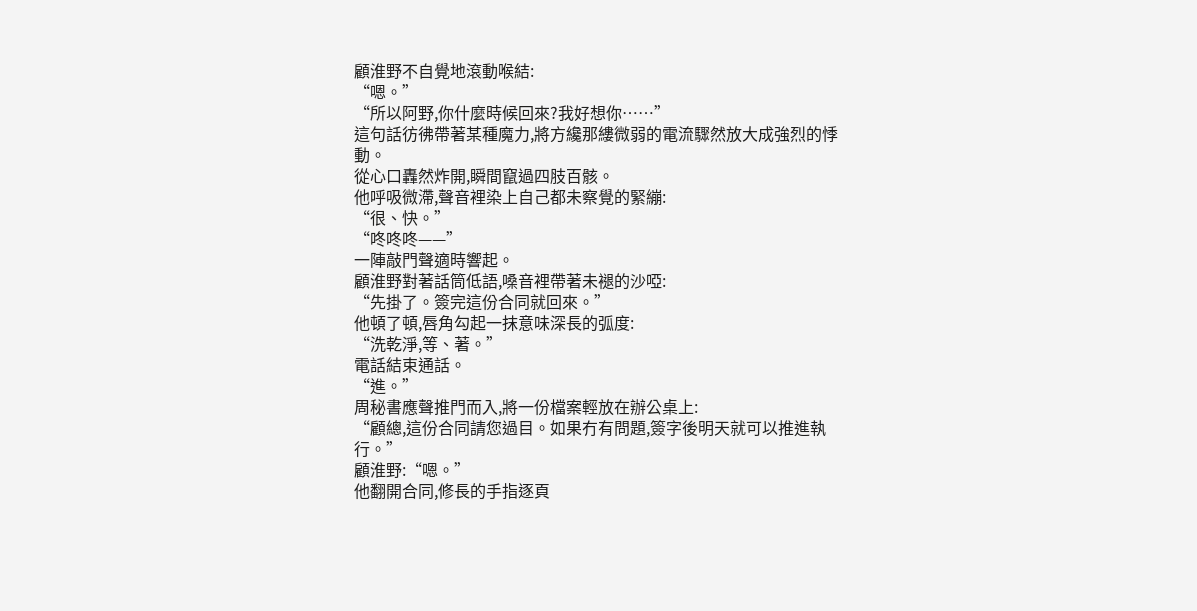顧淮野不自覺地滾動喉結:
“嗯。”
“所以阿野,你什麼時候回來?我好想你……”
這句話彷彿帶著某種魔力,將方纔那縷微弱的電流驟然放大成強烈的悸動。
從心口轟然炸開,瞬間竄過四肢百骸。
他呼吸微滯,聲音裡染上自己都未察覺的緊繃:
“很、快。”
“咚咚咚——”
一陣敲門聲適時響起。
顧淮野對著話筒低語,嗓音裡帶著未褪的沙啞:
“先掛了。簽完這份合同就回來。”
他頓了頓,唇角勾起一抹意味深長的弧度:
“洗乾淨,等、著。”
電話結束通話。
“進。”
周秘書應聲推門而入,將一份檔案輕放在辦公桌上:
“顧總,這份合同請您過目。如果冇有問題,簽字後明天就可以推進執行。”
顧淮野:“嗯。”
他翻開合同,修長的手指逐頁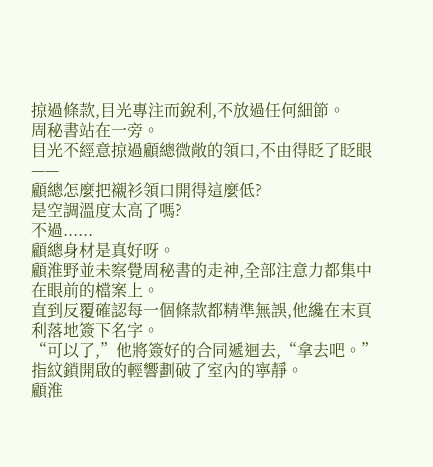掠過條款,目光專注而銳利,不放過任何細節。
周秘書站在一旁。
目光不經意掠過顧總微敞的領口,不由得眨了眨眼——
顧總怎麼把襯衫領口開得這麼低?
是空調溫度太高了嗎?
不過......
顧總身材是真好呀。
顧淮野並未察覺周秘書的走神,全部注意力都集中在眼前的檔案上。
直到反覆確認每一個條款都精準無誤,他纔在末頁利落地簽下名字。
“可以了,”他將簽好的合同遞迴去,“拿去吧。”
指紋鎖開啟的輕響劃破了室內的寧靜。
顧淮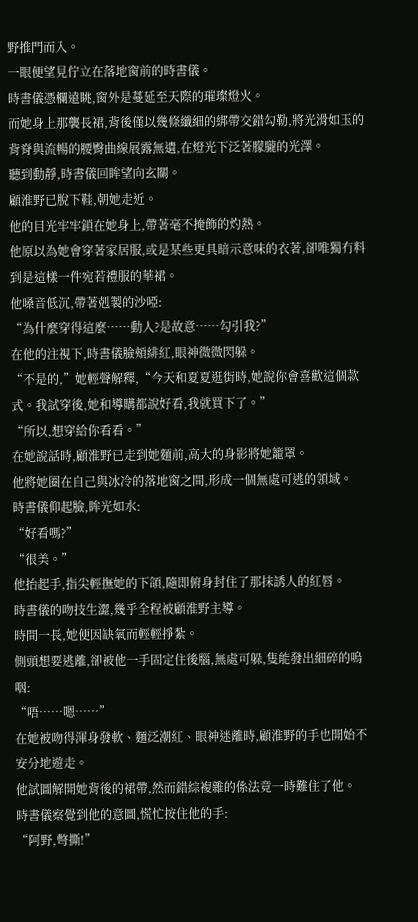野推門而入。
一眼便望見佇立在落地窗前的時書儀。
時書儀憑欄遠眺,窗外是蔓延至天際的璀璨燈火。
而她身上那襲長裙,背後僅以幾條纖細的綁帶交錯勾勒,將光滑如玉的背脊與流暢的腰臀曲線展露無遺,在燈光下泛著朦朧的光澤。
聽到動靜,時書儀回眸望向玄關。
顧淮野已脫下鞋,朝她走近。
他的目光牢牢鎖在她身上,帶著毫不掩飾的灼熱。
他原以為她會穿著家居服,或是某些更具暗示意味的衣著,卻唯獨冇料到是這樣一件宛若禮服的華裙。
他嗓音低沉,帶著剋製的沙啞:
“為什麼穿得這麼……動人?是故意……勾引我?”
在他的注視下,時書儀臉頰緋紅,眼神微微閃躲。
“不是的,”她輕聲解釋,“今天和夏夏逛街時,她說你會喜歡這個款式。我試穿後,她和導購都說好看,我就買下了。”
“所以,想穿給你看看。”
在她說話時,顧淮野已走到她麵前,高大的身影將她籠罩。
他將她圈在自己與冰冷的落地窗之間,形成一個無處可逃的領域。
時書儀仰起臉,眸光如水:
“好看嗎?”
“很美。”
他抬起手,指尖輕撫她的下頜,隨即俯身封住了那抹誘人的紅唇。
時書儀的吻技生澀,幾乎全程被顧淮野主導。
時間一長,她便因缺氧而輕輕掙紮。
側頭想要逃離,卻被他一手固定住後腦,無處可躲,隻能發出細碎的嗚咽:
“唔……嗯……”
在她被吻得渾身發軟、麵泛潮紅、眼神迷離時,顧淮野的手也開始不安分地遊走。
他試圖解開她背後的裙帶,然而錯綜複雜的係法竟一時難住了他。
時書儀察覺到他的意圖,慌忙按住他的手:
“阿野,彆撕!”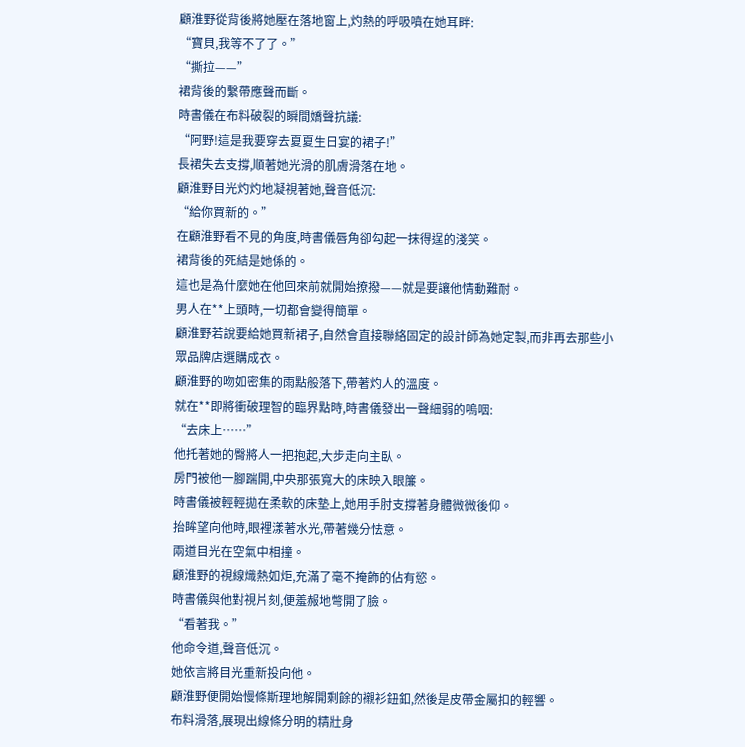顧淮野從背後將她壓在落地窗上,灼熱的呼吸噴在她耳畔:
“寶貝,我等不了了。”
“撕拉——”
裙背後的繫帶應聲而斷。
時書儀在布料破裂的瞬間嬌聲抗議:
“阿野!這是我要穿去夏夏生日宴的裙子!”
長裙失去支撐,順著她光滑的肌膚滑落在地。
顧淮野目光灼灼地凝視著她,聲音低沉:
“給你買新的。”
在顧淮野看不見的角度,時書儀唇角卻勾起一抹得逞的淺笑。
裙背後的死結是她係的。
這也是為什麼她在他回來前就開始撩撥——就是要讓他情動難耐。
男人在**上頭時,一切都會變得簡單。
顧淮野若說要給她買新裙子,自然會直接聯絡固定的設計師為她定製,而非再去那些小眾品牌店選購成衣。
顧淮野的吻如密集的雨點般落下,帶著灼人的溫度。
就在**即將衝破理智的臨界點時,時書儀發出一聲細弱的嗚咽:
“去床上……”
他托著她的臀將人一把抱起,大步走向主臥。
房門被他一腳踹開,中央那張寬大的床映入眼簾。
時書儀被輕輕拋在柔軟的床墊上,她用手肘支撐著身體微微後仰。
抬眸望向他時,眼裡漾著水光,帶著幾分怯意。
兩道目光在空氣中相撞。
顧淮野的視線熾熱如炬,充滿了毫不掩飾的佔有慾。
時書儀與他對視片刻,便羞赧地彆開了臉。
“看著我。”
他命令道,聲音低沉。
她依言將目光重新投向他。
顧淮野便開始慢條斯理地解開剩餘的襯衫鈕釦,然後是皮帶金屬扣的輕響。
布料滑落,展現出線條分明的精壯身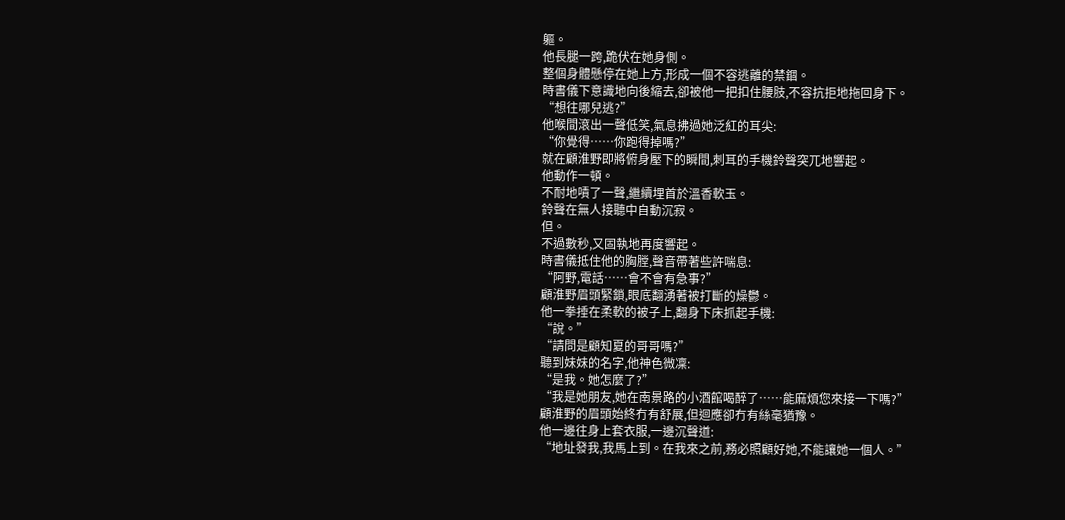軀。
他長腿一跨,跪伏在她身側。
整個身體懸停在她上方,形成一個不容逃離的禁錮。
時書儀下意識地向後縮去,卻被他一把扣住腰肢,不容抗拒地拖回身下。
“想往哪兒逃?”
他喉間滾出一聲低笑,氣息拂過她泛紅的耳尖:
“你覺得……你跑得掉嗎?”
就在顧淮野即將俯身壓下的瞬間,刺耳的手機鈴聲突兀地響起。
他動作一頓。
不耐地嘖了一聲,繼續埋首於溫香軟玉。
鈴聲在無人接聽中自動沉寂。
但。
不過數秒,又固執地再度響起。
時書儀抵住他的胸膛,聲音帶著些許喘息:
“阿野,電話……會不會有急事?”
顧淮野眉頭緊鎖,眼底翻湧著被打斷的燥鬱。
他一拳捶在柔軟的被子上,翻身下床抓起手機:
“說。”
“請問是顧知夏的哥哥嗎?”
聽到妹妹的名字,他神色微凜:
“是我。她怎麼了?”
“我是她朋友,她在南景路的小酒館喝醉了……能麻煩您來接一下嗎?”
顧淮野的眉頭始終冇有舒展,但迴應卻冇有絲毫猶豫。
他一邊往身上套衣服,一邊沉聲道:
“地址發我,我馬上到。在我來之前,務必照顧好她,不能讓她一個人。”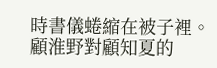時書儀蜷縮在被子裡。
顧淮野對顧知夏的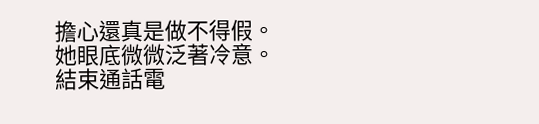擔心還真是做不得假。
她眼底微微泛著冷意。
結束通話電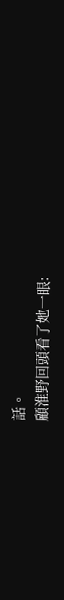話。
顧淮野回頭看了她一眼: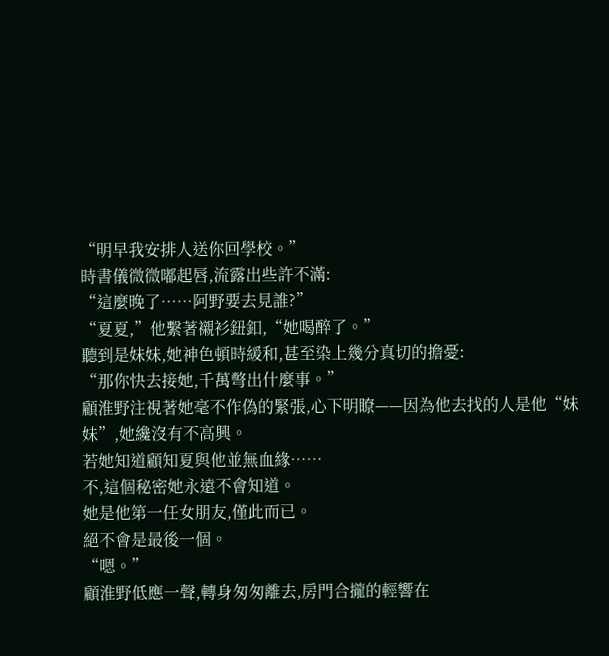“明早我安排人送你回學校。”
時書儀微微嘟起唇,流露出些許不滿:
“這麼晚了……阿野要去見誰?”
“夏夏,”他繫著襯衫鈕釦,“她喝醉了。”
聽到是妹妹,她神色頓時緩和,甚至染上幾分真切的擔憂:
“那你快去接她,千萬彆出什麼事。”
顧淮野注視著她毫不作偽的緊張,心下明瞭——因為他去找的人是他“妹妹”,她纔沒有不高興。
若她知道顧知夏與他並無血緣……
不,這個秘密她永遠不會知道。
她是他第一任女朋友,僅此而已。
絕不會是最後一個。
“嗯。”
顧淮野低應一聲,轉身匆匆離去,房門合攏的輕響在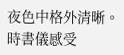夜色中格外清晰。
時書儀感受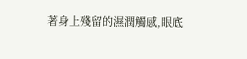著身上殘留的濕潤觸感,眼底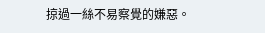掠過一絲不易察覺的嫌惡。